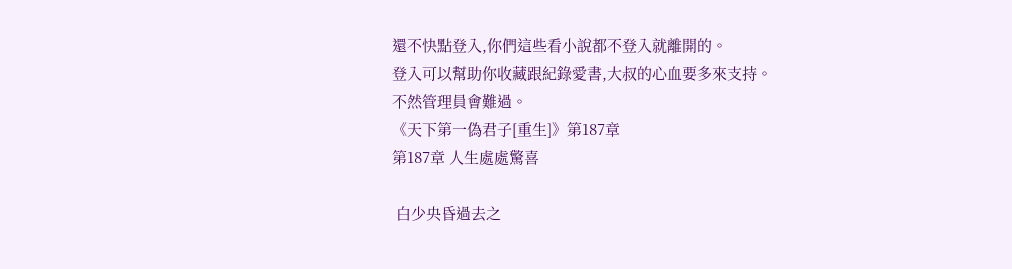還不快點登入,你們這些看小說都不登入就離開的。
登入可以幫助你收藏跟紀錄愛書,大叔的心血要多來支持。
不然管理員會難過。
《天下第一偽君子[重生]》第187章
第187章 人生處處驚喜

 白少央昏過去之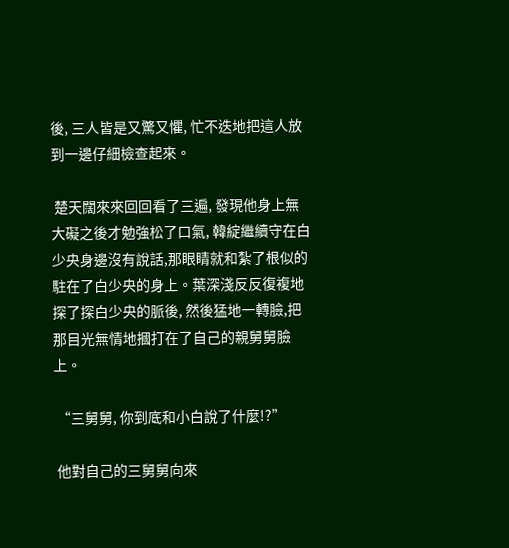後, 三人皆是又驚又懼, 忙不迭地把這人放到一邊仔細檢查起來。

 楚天闊來來回回看了三遍, 發現他身上無大礙之後才勉強松了口氣, 韓綻繼續守在白少央身邊沒有說話,那眼睛就和紮了根似的駐在了白少央的身上。葉深淺反反復複地探了探白少央的脈後, 然後猛地一轉臉,把那目光無情地摑打在了自己的親舅舅臉上。

 “三舅舅, 你到底和小白說了什麼!?”

 他對自己的三舅舅向來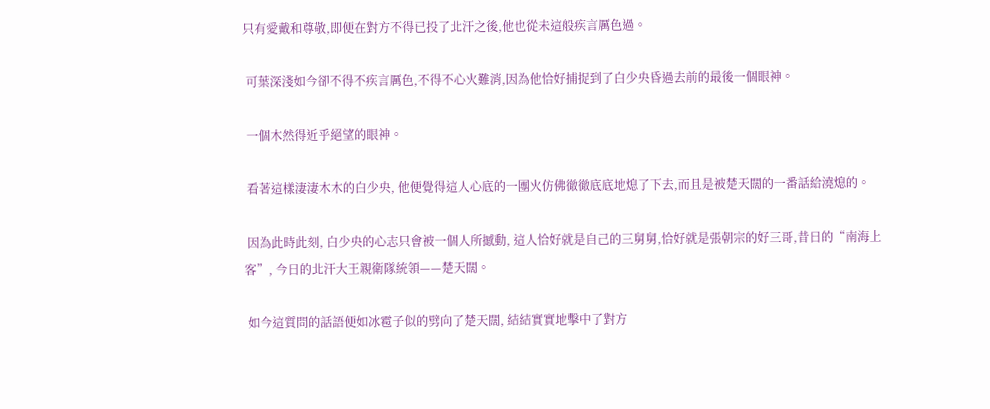只有愛戴和尊敬,即便在對方不得已投了北汗之後,他也從未這般疾言厲色過。

 可葉深淺如今卻不得不疾言厲色,不得不心火難消,因為他恰好捕捉到了白少央昏過去前的最後一個眼神。

 一個木然得近乎絕望的眼神。

 看著這樣淒淒木木的白少央, 他便覺得這人心底的一團火仿佛徹徹底底地熄了下去,而且是被楚天闊的一番話給澆熄的。

 因為此時此刻, 白少央的心志只會被一個人所撼動, 這人恰好就是自己的三舅舅,恰好就是張朝宗的好三哥,昔日的“南海上客”, 今日的北汗大王親衛隊統領——楚天闊。

 如今這質問的話語便如冰雹子似的劈向了楚天闊, 結結實實地擊中了對方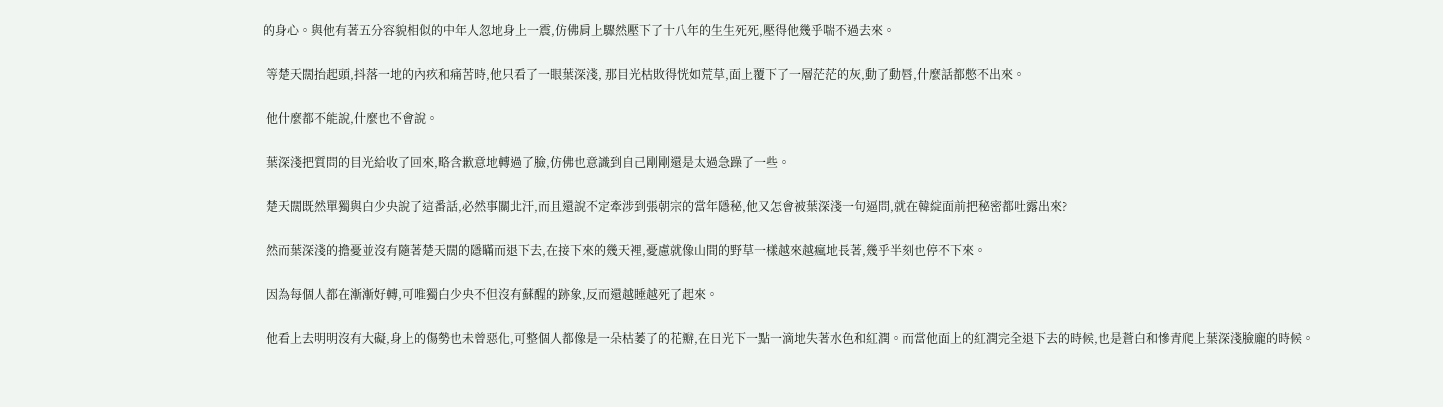的身心。與他有著五分容貌相似的中年人忽地身上一震,仿佛肩上驟然壓下了十八年的生生死死,壓得他幾乎喘不過去來。

 等楚天闊抬起頭,抖落一地的內疚和痛苦時,他只看了一眼葉深淺, 那目光枯敗得恍如荒草,面上覆下了一層茫茫的灰,動了動唇,什麼話都憋不出來。

 他什麼都不能說,什麼也不會說。

 葉深淺把質問的目光給收了回來,略含歉意地轉過了臉,仿佛也意識到自己剛剛還是太過急躁了一些。

 楚天闊既然單獨與白少央說了這番話,必然事關北汗,而且還說不定牽涉到張朝宗的當年隱秘,他又怎會被葉深淺一句逼問,就在韓綻面前把秘密都吐露出來?

 然而葉深淺的擔憂並沒有隨著楚天闊的隱瞞而退下去,在接下來的幾天裡,憂慮就像山間的野草一樣越來越瘋地長著,幾乎半刻也停不下來。

 因為每個人都在漸漸好轉,可唯獨白少央不但沒有蘇醒的跡象,反而還越睡越死了起來。

 他看上去明明沒有大礙,身上的傷勢也未曾惡化,可整個人都像是一朵枯萎了的花瓣,在日光下一點一滴地失著水色和紅潤。而當他面上的紅潤完全退下去的時候,也是蒼白和慘青爬上葉深淺臉龐的時候。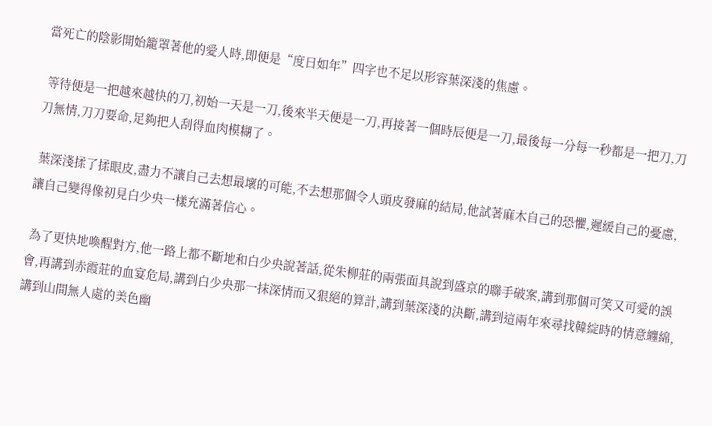當死亡的陰影開始籠罩著他的愛人時,即便是“度日如年”四字也不足以形容葉深淺的焦慮。

 等待便是一把越來越快的刀,初始一天是一刀,後來半天便是一刀,再接著一個時辰便是一刀,最後每一分每一秒都是一把刀,刀刀無情,刀刀要命,足夠把人刮得血肉模糊了。

 葉深淺揉了揉眼皮,盡力不讓自己去想最壞的可能,不去想那個令人頭皮發麻的結局,他試著麻木自己的恐懼,遲緩自己的憂慮,讓自己變得像初見白少央一樣充滿著信心。

 為了更快地喚醒對方,他一路上都不斷地和白少央說著話,從朱柳莊的兩張面具說到盛京的聯手破案,講到那個可笑又可愛的誤會,再講到赤霞莊的血宴危局,講到白少央那一抹深情而又狠絕的算計,講到葉深淺的決斷,講到這兩年來尋找韓綻時的情意纏綿,講到山間無人處的美色幽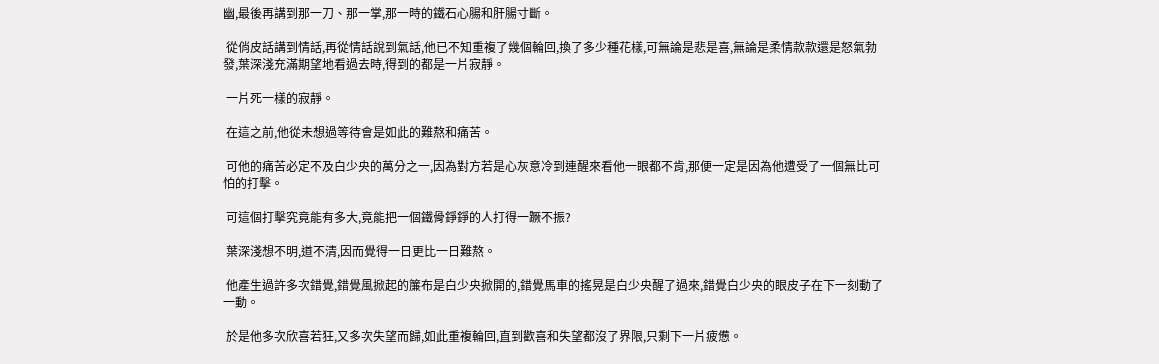幽,最後再講到那一刀、那一掌,那一時的鐵石心腸和肝腸寸斷。

 從俏皮話講到情話,再從情話說到氣話,他已不知重複了幾個輪回,換了多少種花樣,可無論是悲是喜,無論是柔情款款還是怒氣勃發,葉深淺充滿期望地看過去時,得到的都是一片寂靜。

 一片死一樣的寂靜。

 在這之前,他從未想過等待會是如此的難熬和痛苦。

 可他的痛苦必定不及白少央的萬分之一,因為對方若是心灰意冷到連醒來看他一眼都不肯,那便一定是因為他遭受了一個無比可怕的打擊。

 可這個打擊究竟能有多大,竟能把一個鐵骨錚錚的人打得一蹶不振?

 葉深淺想不明,道不清,因而覺得一日更比一日難熬。

 他產生過許多次錯覺,錯覺風掀起的簾布是白少央掀開的,錯覺馬車的搖晃是白少央醒了過來,錯覺白少央的眼皮子在下一刻動了一動。

 於是他多次欣喜若狂,又多次失望而歸,如此重複輪回,直到歡喜和失望都沒了界限,只剩下一片疲憊。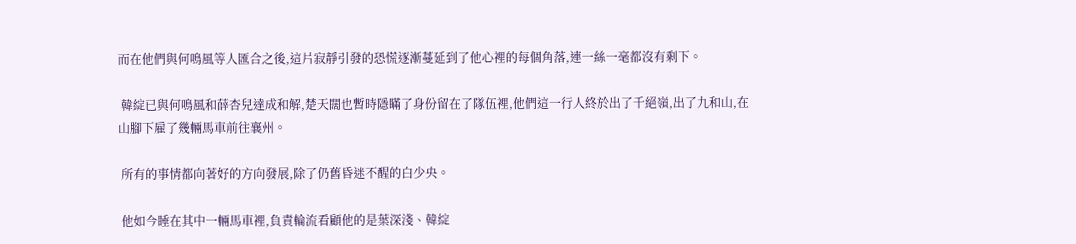而在他們與何鳴風等人匯合之後,這片寂靜引發的恐慌逐漸蔓延到了他心裡的每個角落,連一絲一毫都沒有剩下。

 韓綻已與何鳴風和薛杏兒達成和解,楚天闊也暫時隱瞞了身份留在了隊伍裡,他們這一行人終於出了千絕嶺,出了九和山,在山腳下雇了幾輛馬車前往襄州。

 所有的事情都向著好的方向發展,除了仍舊昏迷不醒的白少央。

 他如今睡在其中一輛馬車裡,負責輪流看顧他的是葉深淺、韓綻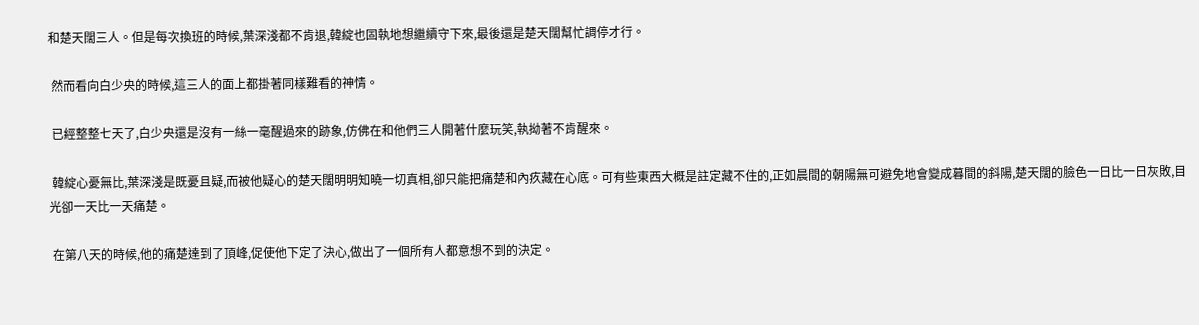和楚天闊三人。但是每次換班的時候,葉深淺都不肯退,韓綻也固執地想繼續守下來,最後還是楚天闊幫忙調停才行。

 然而看向白少央的時候,這三人的面上都掛著同樣難看的神情。

 已經整整七天了,白少央還是沒有一絲一毫醒過來的跡象,仿佛在和他們三人開著什麼玩笑,執拗著不肯醒來。

 韓綻心憂無比,葉深淺是既憂且疑,而被他疑心的楚天闊明明知曉一切真相,卻只能把痛楚和內疚藏在心底。可有些東西大概是註定藏不住的,正如晨間的朝陽無可避免地會變成暮間的斜陽,楚天闊的臉色一日比一日灰敗,目光卻一天比一天痛楚。

 在第八天的時候,他的痛楚達到了頂峰,促使他下定了決心,做出了一個所有人都意想不到的決定。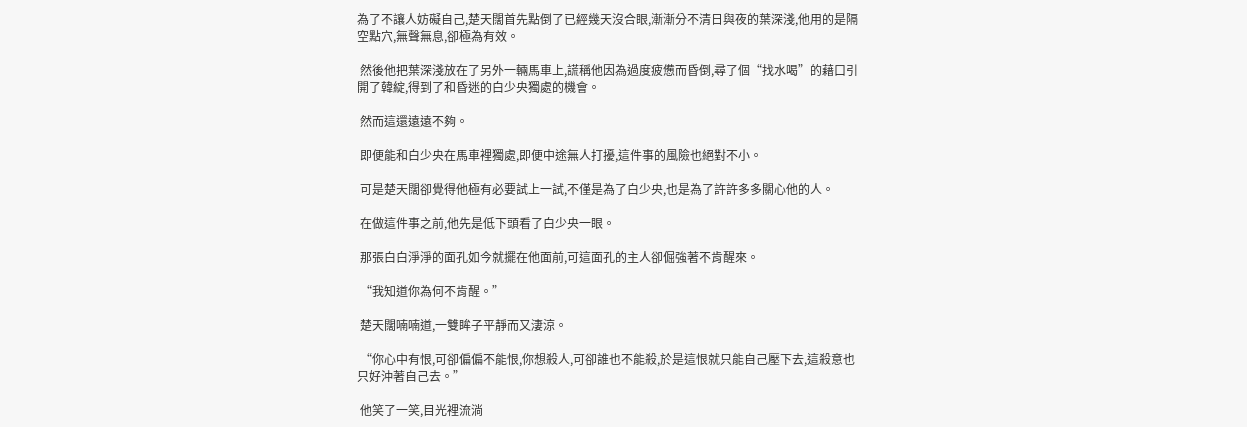為了不讓人妨礙自己,楚天闊首先點倒了已經幾天沒合眼,漸漸分不清日與夜的葉深淺,他用的是隔空點穴,無聲無息,卻極為有效。

 然後他把葉深淺放在了另外一輛馬車上,謊稱他因為過度疲憊而昏倒,尋了個“找水喝”的藉口引開了韓綻,得到了和昏迷的白少央獨處的機會。

 然而這還遠遠不夠。

 即便能和白少央在馬車裡獨處,即便中途無人打擾,這件事的風險也絕對不小。

 可是楚天闊卻覺得他極有必要試上一試,不僅是為了白少央,也是為了許許多多關心他的人。

 在做這件事之前,他先是低下頭看了白少央一眼。

 那張白白淨淨的面孔如今就擺在他面前,可這面孔的主人卻倔強著不肯醒來。

 “我知道你為何不肯醒。”

 楚天闊喃喃道,一雙眸子平靜而又淒涼。

 “你心中有恨,可卻偏偏不能恨,你想殺人,可卻誰也不能殺,於是這恨就只能自己壓下去,這殺意也只好沖著自己去。”

 他笑了一笑,目光裡流淌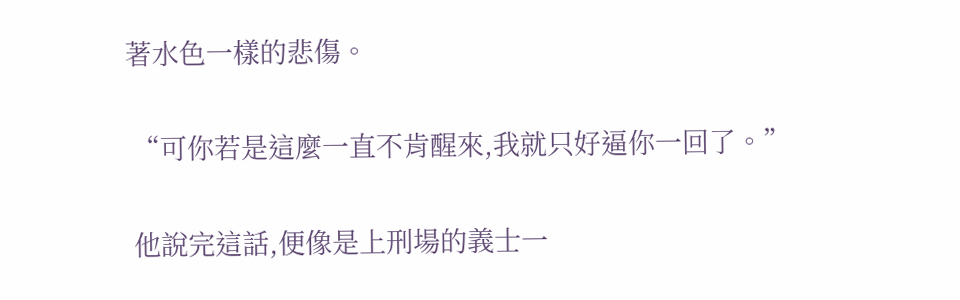著水色一樣的悲傷。

 “可你若是這麼一直不肯醒來,我就只好逼你一回了。”

 他說完這話,便像是上刑場的義士一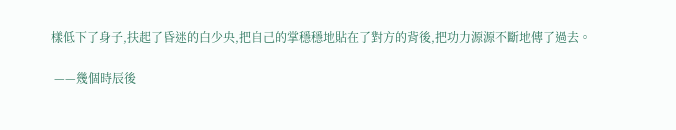樣低下了身子,扶起了昏迷的白少央,把自己的掌穩穩地貼在了對方的背後,把功力源源不斷地傳了過去。

 ——幾個時辰後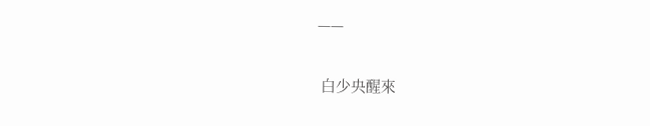——

 白少央醒來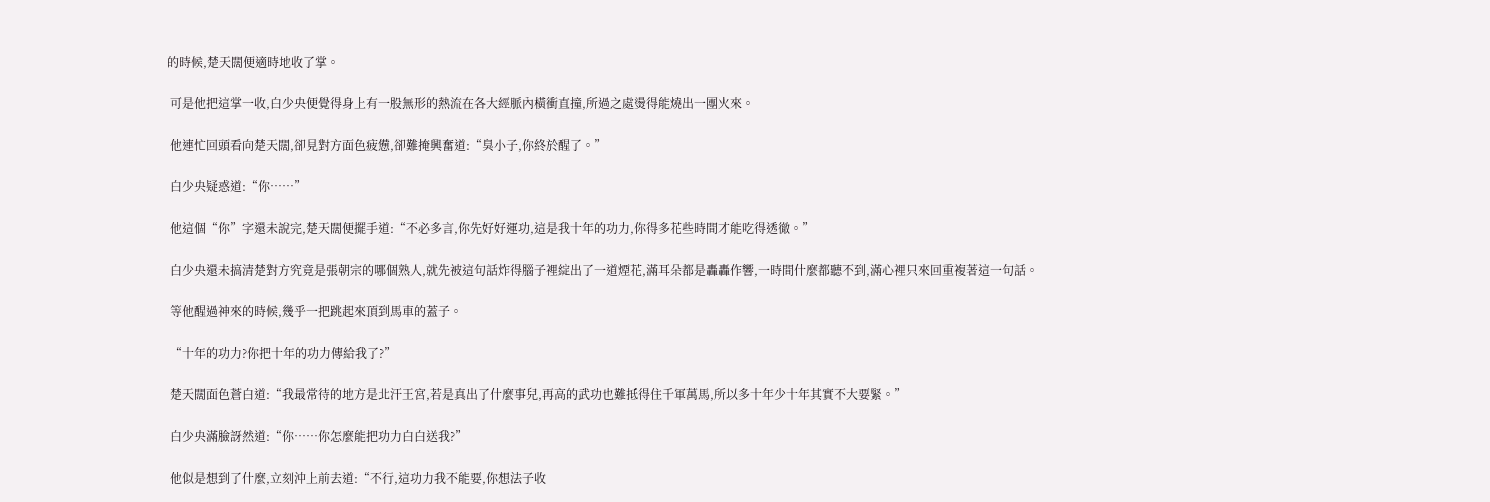的時候,楚天闊便適時地收了掌。

 可是他把這掌一收,白少央便覺得身上有一股無形的熱流在各大經脈內橫衝直撞,所過之處燙得能燒出一團火來。

 他連忙回頭看向楚天闊,卻見對方面色疲憊,卻難掩興奮道:“臭小子,你終於醒了。”

 白少央疑惑道:“你……”

 他這個“你”字還未說完,楚天闊便擺手道:“不必多言,你先好好運功,這是我十年的功力,你得多花些時間才能吃得透徹。”

 白少央還未搞清楚對方究竟是張朝宗的哪個熟人,就先被這句話炸得腦子裡綻出了一道煙花,滿耳朵都是轟轟作響,一時間什麼都聽不到,滿心裡只來回重複著這一句話。

 等他醒過神來的時候,幾乎一把跳起來頂到馬車的蓋子。

 “十年的功力?你把十年的功力傳給我了?”

 楚天闊面色蒼白道:“我最常待的地方是北汗王宮,若是真出了什麼事兒,再高的武功也難抵得住千軍萬馬,所以多十年少十年其實不大要緊。”

 白少央滿臉訝然道:“你……你怎麼能把功力白白送我?”

 他似是想到了什麼,立刻沖上前去道:“不行,這功力我不能要,你想法子收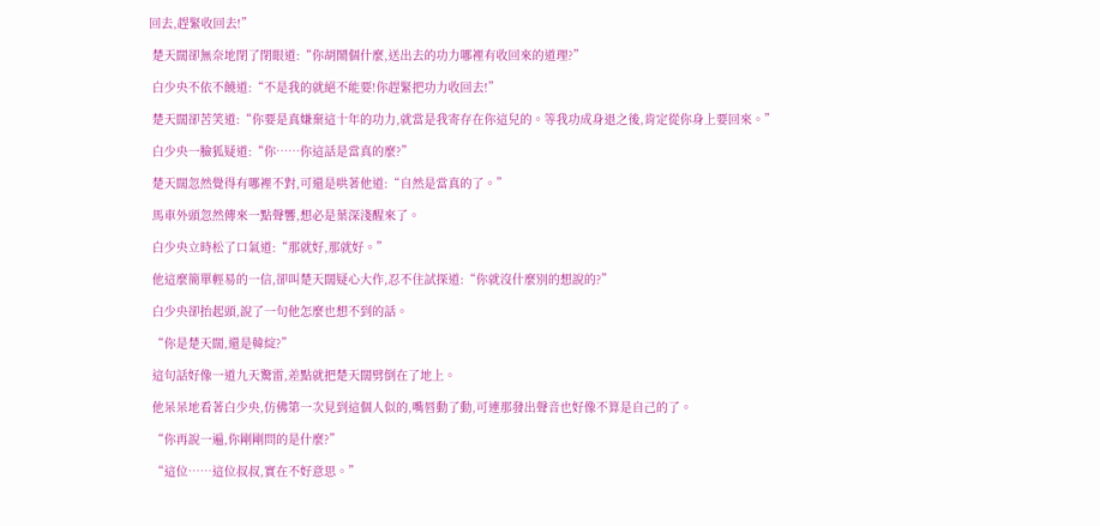回去,趕緊收回去!”

 楚天闊卻無奈地閉了閉眼道:“你胡鬧個什麼,送出去的功力哪裡有收回來的道理?”

 白少央不依不饒道:“不是我的就絕不能要!你趕緊把功力收回去!”

 楚天闊卻苦笑道:“你要是真嫌棄這十年的功力,就當是我寄存在你這兒的。等我功成身退之後,肯定從你身上要回來。”

 白少央一臉狐疑道:“你……你這話是當真的麼?”

 楚天闊忽然覺得有哪裡不對,可還是哄著他道:“自然是當真的了。”

 馬車外頭忽然傳來一點聲響,想必是葉深淺醒來了。

 白少央立時松了口氣道:“那就好,那就好。”

 他這麼簡單輕易的一信,卻叫楚天闊疑心大作,忍不住試探道:“你就沒什麼別的想說的?”

 白少央卻抬起頭,說了一句他怎麼也想不到的話。

 “你是楚天闊,還是韓綻?”

 這句話好像一道九天驚雷,差點就把楚天闊劈倒在了地上。

 他呆呆地看著白少央,仿佛第一次見到這個人似的,嘴唇動了動,可連那發出聲音也好像不算是自己的了。

 “你再說一遍,你剛剛問的是什麼?”

 “這位……這位叔叔,實在不好意思。”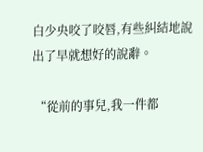白少央咬了咬唇,有些糾結地說出了早就想好的說辭。

 “從前的事兒,我一件都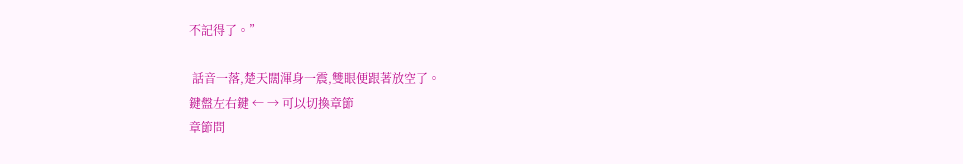不記得了。”

 話音一落,楚天闊渾身一震,雙眼便跟著放空了。
鍵盤左右鍵 ← → 可以切換章節
章節問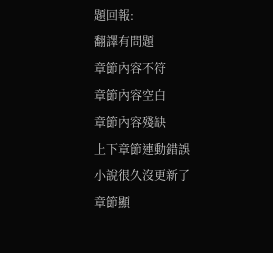題回報:
翻譯有問題
章節內容不符
章節內容空白
章節內容殘缺
上下章節連動錯誤
小說很久沒更新了
章節顯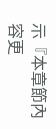示『本章節內容更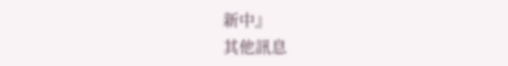新中』
其他訊息